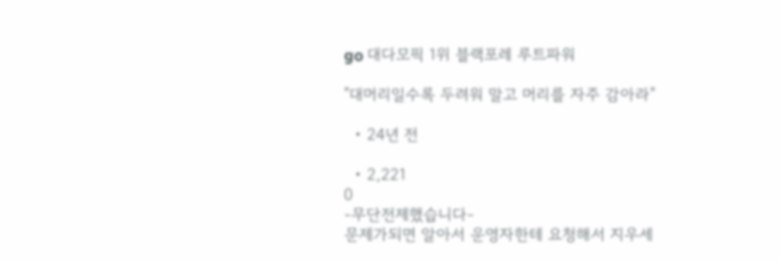go 대다모픽 1위 블랙포레 루트파워

"대머리일수록 두려워 말고 머리를 자주 감아라"

  • 24년 전

  • 2,221
0
-무단전제했습니다-
문제가되면 알아서 운영자한테 요청해서 지우세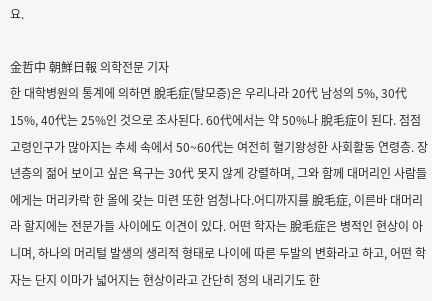요.

金哲中 朝鮮日報 의학전문 기자
한 대학병원의 통계에 의하면 脫毛症(탈모증)은 우리나라 20代 남성의 5%, 30代 15%, 40代는 25%인 것으로 조사된다. 60代에서는 약 50%나 脫毛症이 된다. 점점 고령인구가 많아지는 추세 속에서 50~60代는 여전히 혈기왕성한 사회활동 연령층. 장년층의 젊어 보이고 싶은 욕구는 30代 못지 않게 강렬하며, 그와 함께 대머리인 사람들에게는 머리카락 한 올에 갖는 미련 또한 엄청나다.어디까지를 脫毛症, 이른바 대머리라 할지에는 전문가들 사이에도 이견이 있다. 어떤 학자는 脫毛症은 병적인 현상이 아니며, 하나의 머리털 발생의 생리적 형태로 나이에 따른 두발의 변화라고 하고, 어떤 학자는 단지 이마가 넓어지는 현상이라고 간단히 정의 내리기도 한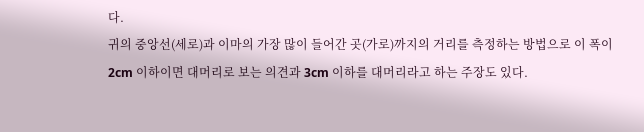다.
귀의 중앙선(세로)과 이마의 가장 많이 들어간 곳(가로)까지의 거리를 측정하는 방법으로 이 폭이 2cm 이하이면 대머리로 보는 의견과 3cm 이하를 대머리라고 하는 주장도 있다.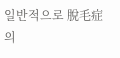일반적으로 脫毛症 의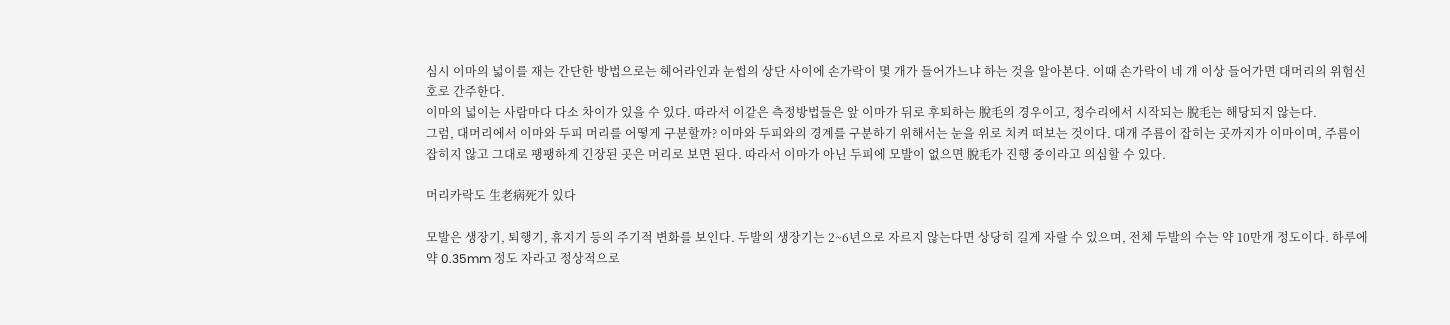심시 이마의 넓이를 재는 간단한 방법으로는 헤어라인과 눈썹의 상단 사이에 손가락이 몇 개가 들어가느냐 하는 것을 알아본다. 이때 손가락이 네 개 이상 들어가면 대머리의 위험신호로 간주한다.
이마의 넓이는 사람마다 다소 차이가 있을 수 있다. 따라서 이같은 측정방법들은 앞 이마가 뒤로 후퇴하는 脫毛의 경우이고, 정수리에서 시작되는 脫毛는 해당되지 않는다.
그럼, 대머리에서 이마와 두피 머리를 어떻게 구분할까? 이마와 두피와의 경계를 구분하기 위해서는 눈을 위로 치켜 떠보는 것이다. 대개 주름이 잡히는 곳까지가 이마이며, 주름이 잡히지 않고 그대로 팽팽하게 긴장된 곳은 머리로 보면 된다. 따라서 이마가 아닌 두피에 모발이 없으면 脫毛가 진행 중이라고 의심할 수 있다.

머리카락도 生老病死가 있다

모발은 생장기, 퇴행기, 휴지기 등의 주기적 변화를 보인다. 두발의 생장기는 2~6년으로 자르지 않는다면 상당히 길게 자랄 수 있으며, 전체 두발의 수는 약 10만개 정도이다. 하루에 약 0.35mm 정도 자라고 정상적으로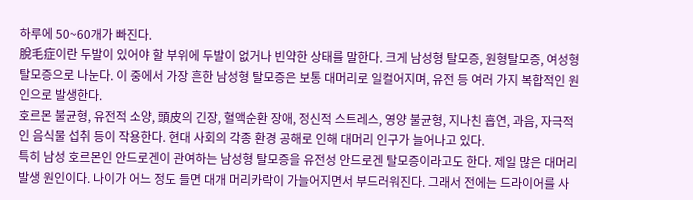하루에 50~60개가 빠진다.
脫毛症이란 두발이 있어야 할 부위에 두발이 없거나 빈약한 상태를 말한다. 크게 남성형 탈모증, 원형탈모증, 여성형 탈모증으로 나눈다. 이 중에서 가장 흔한 남성형 탈모증은 보통 대머리로 일컬어지며, 유전 등 여러 가지 복합적인 원인으로 발생한다.
호르몬 불균형, 유전적 소양, 頭皮의 긴장, 혈액순환 장애, 정신적 스트레스, 영양 불균형, 지나친 흡연, 과음, 자극적인 음식물 섭취 등이 작용한다. 현대 사회의 각종 환경 공해로 인해 대머리 인구가 늘어나고 있다.
특히 남성 호르몬인 안드로겐이 관여하는 남성형 탈모증을 유전성 안드로겐 탈모증이라고도 한다. 제일 많은 대머리 발생 원인이다. 나이가 어느 정도 들면 대개 머리카락이 가늘어지면서 부드러워진다. 그래서 전에는 드라이어를 사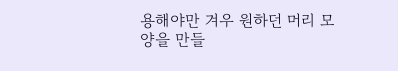용해야만 겨우 원하던 머리 모양을 만들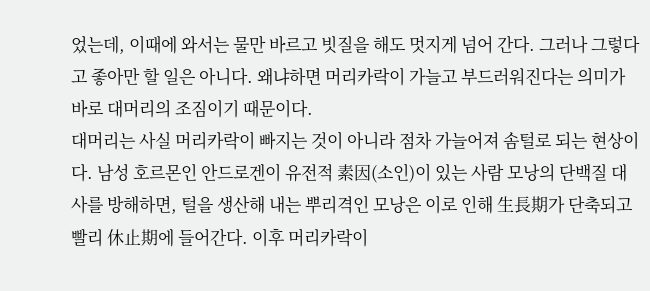었는데, 이때에 와서는 물만 바르고 빗질을 해도 멋지게 넘어 간다. 그러나 그렇다고 좋아만 할 일은 아니다. 왜냐하면 머리카락이 가늘고 부드러워진다는 의미가 바로 대머리의 조짐이기 때문이다.
대머리는 사실 머리카락이 빠지는 것이 아니라 점차 가늘어져 솜털로 되는 현상이다. 남성 호르몬인 안드로겐이 유전적 素因(소인)이 있는 사람 모낭의 단백질 대사를 방해하면, 털을 생산해 내는 뿌리격인 모낭은 이로 인해 生長期가 단축되고 빨리 休止期에 들어간다. 이후 머리카락이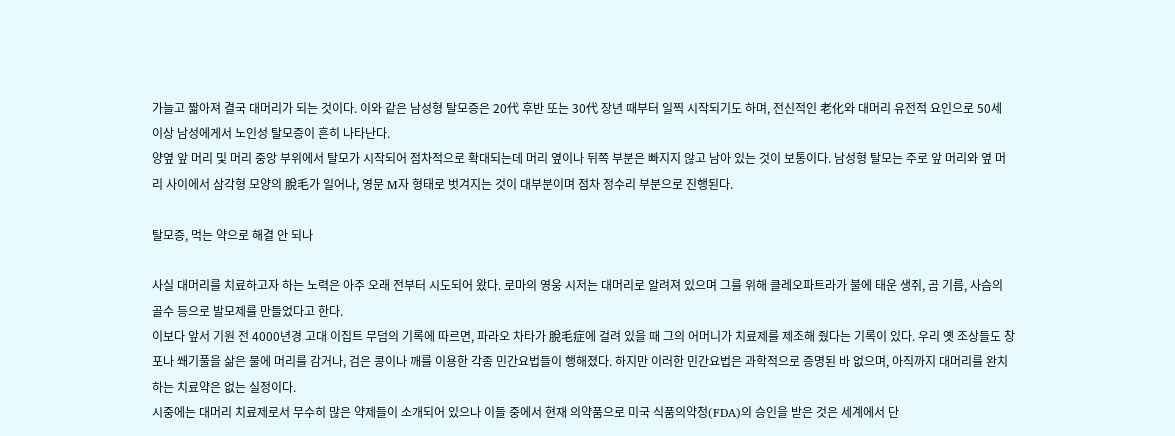가늘고 짧아져 결국 대머리가 되는 것이다. 이와 같은 남성형 탈모증은 20代 후반 또는 30代 장년 때부터 일찍 시작되기도 하며, 전신적인 老化와 대머리 유전적 요인으로 50세 이상 남성에게서 노인성 탈모증이 흔히 나타난다.
양옆 앞 머리 및 머리 중앙 부위에서 탈모가 시작되어 점차적으로 확대되는데 머리 옆이나 뒤쪽 부분은 빠지지 않고 남아 있는 것이 보통이다. 남성형 탈모는 주로 앞 머리와 옆 머리 사이에서 삼각형 모양의 脫毛가 일어나, 영문 M자 형태로 벗겨지는 것이 대부분이며 점차 정수리 부분으로 진행된다.

탈모증, 먹는 약으로 해결 안 되나

사실 대머리를 치료하고자 하는 노력은 아주 오래 전부터 시도되어 왔다. 로마의 영웅 시저는 대머리로 알려져 있으며 그를 위해 클레오파트라가 불에 태운 생쥐, 곰 기름, 사슴의 골수 등으로 발모제를 만들었다고 한다.
이보다 앞서 기원 전 4000년경 고대 이집트 무덤의 기록에 따르면, 파라오 차타가 脫毛症에 걸려 있을 때 그의 어머니가 치료제를 제조해 줬다는 기록이 있다. 우리 옛 조상들도 창포나 쐐기풀을 삶은 물에 머리를 감거나, 검은 콩이나 깨를 이용한 각종 민간요법들이 행해졌다. 하지만 이러한 민간요법은 과학적으로 증명된 바 없으며, 아직까지 대머리를 완치하는 치료약은 없는 실정이다.
시중에는 대머리 치료제로서 무수히 많은 약제들이 소개되어 있으나 이들 중에서 현재 의약품으로 미국 식품의약청(FDA)의 승인을 받은 것은 세계에서 단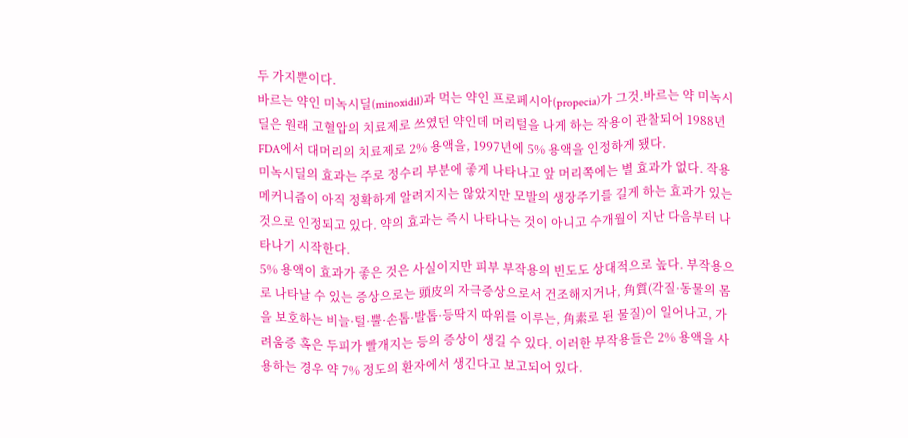두 가지뿐이다.
바르는 약인 미녹시딜(minoxidil)과 먹는 약인 프로페시아(propecia)가 그것.바르는 약 미녹시딜은 원래 고혈압의 치료제로 쓰였던 약인데 머리털을 나게 하는 작용이 관찰되어 1988년 FDA에서 대머리의 치료제로 2% 용액을, 1997년에 5% 용액을 인정하게 됐다.
미녹시딜의 효과는 주로 정수리 부분에 좋게 나타나고 앞 머리쪽에는 별 효과가 없다. 작용 메커니즘이 아직 정확하게 알려지지는 않았지만 모발의 생장주기를 길게 하는 효과가 있는 것으로 인정되고 있다. 약의 효과는 즉시 나타나는 것이 아니고 수개월이 지난 다음부터 나타나기 시작한다.
5% 용액이 효과가 좋은 것은 사실이지만 피부 부작용의 빈도도 상대적으로 높다. 부작용으로 나타날 수 있는 증상으로는 頭皮의 자극증상으로서 건조해지거나, 角質(각질·동물의 몸을 보호하는 비늘·털·뿔·손톱·발톱·등딱지 따위를 이루는, 角素로 된 물질)이 일어나고, 가려움증 혹은 두피가 빨개지는 등의 증상이 생길 수 있다. 이러한 부작용들은 2% 용액을 사용하는 경우 약 7% 정도의 환자에서 생긴다고 보고되어 있다.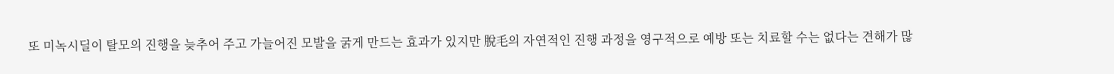또 미녹시딜이 탈모의 진행을 늦추어 주고 가늘어진 모발을 굵게 만드는 효과가 있지만 脫毛의 자연적인 진행 과정을 영구적으로 예방 또는 치료할 수는 없다는 견해가 많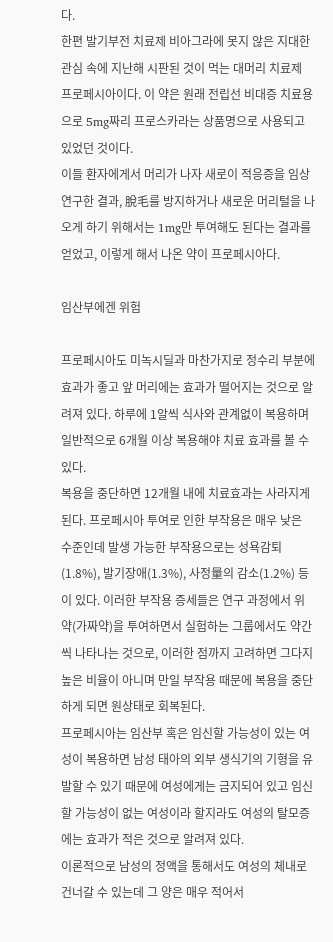다.
한편 발기부전 치료제 비아그라에 못지 않은 지대한 관심 속에 지난해 시판된 것이 먹는 대머리 치료제 프로페시아이다. 이 약은 원래 전립선 비대증 치료용으로 5mg짜리 프로스카라는 상품명으로 사용되고 있었던 것이다.
이들 환자에게서 머리가 나자 새로이 적응증을 임상 연구한 결과, 脫毛를 방지하거나 새로운 머리털을 나오게 하기 위해서는 1mg만 투여해도 된다는 결과를 얻었고, 이렇게 해서 나온 약이 프로페시아다.

임산부에겐 위험

프로페시아도 미녹시딜과 마찬가지로 정수리 부분에 효과가 좋고 앞 머리에는 효과가 떨어지는 것으로 알려져 있다. 하루에 1알씩 식사와 관계없이 복용하며 일반적으로 6개월 이상 복용해야 치료 효과를 볼 수 있다.
복용을 중단하면 12개월 내에 치료효과는 사라지게 된다. 프로페시아 투여로 인한 부작용은 매우 낮은 수준인데 발생 가능한 부작용으로는 성욕감퇴(1.8%), 발기장애(1.3%), 사정量의 감소(1.2%) 등이 있다. 이러한 부작용 증세들은 연구 과정에서 위약(가짜약)을 투여하면서 실험하는 그룹에서도 약간씩 나타나는 것으로, 이러한 점까지 고려하면 그다지 높은 비율이 아니며 만일 부작용 때문에 복용을 중단하게 되면 원상태로 회복된다.
프로페시아는 임산부 혹은 임신할 가능성이 있는 여성이 복용하면 남성 태아의 외부 생식기의 기형을 유발할 수 있기 때문에 여성에게는 금지되어 있고 임신할 가능성이 없는 여성이라 할지라도 여성의 탈모증에는 효과가 적은 것으로 알려져 있다.
이론적으로 남성의 정액을 통해서도 여성의 체내로 건너갈 수 있는데 그 양은 매우 적어서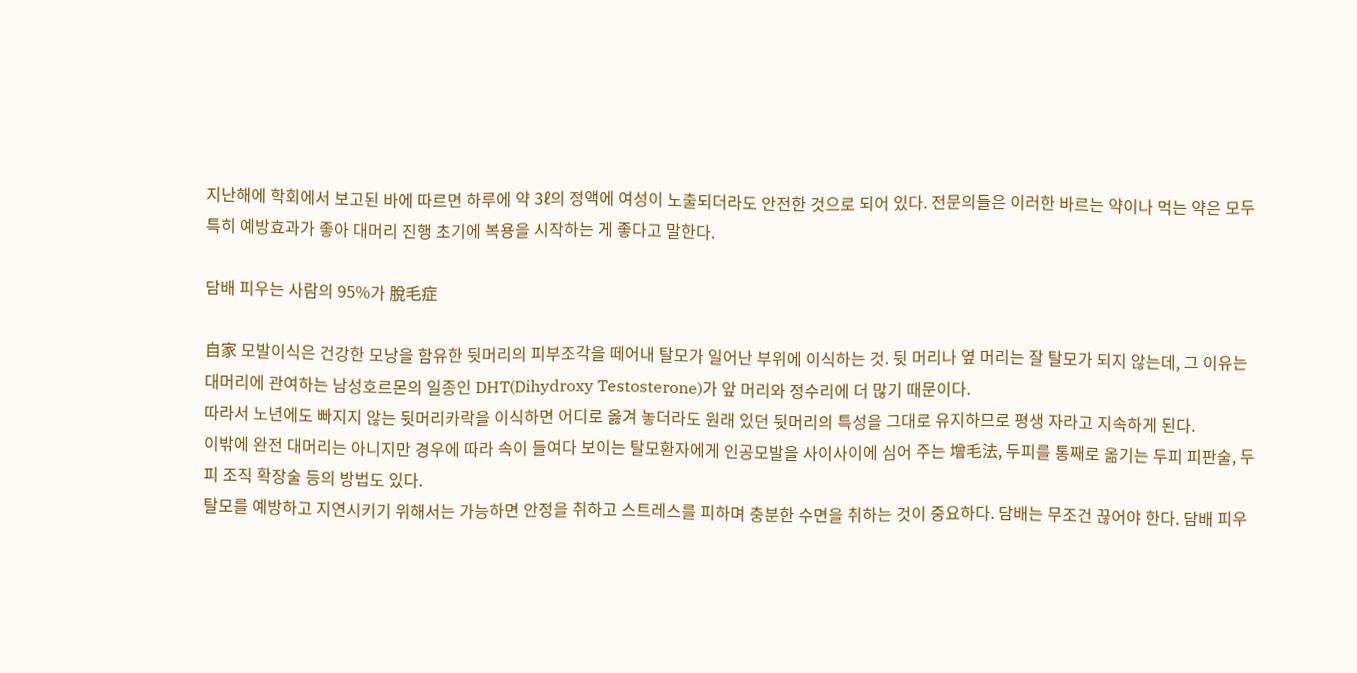지난해에 학회에서 보고된 바에 따르면 하루에 약 3ℓ의 정액에 여성이 노출되더라도 안전한 것으로 되어 있다. 전문의들은 이러한 바르는 약이나 먹는 약은 모두 특히 예방효과가 좋아 대머리 진행 초기에 복용을 시작하는 게 좋다고 말한다.

담배 피우는 사람의 95%가 脫毛症

自家 모발이식은 건강한 모낭을 함유한 뒷머리의 피부조각을 떼어내 탈모가 일어난 부위에 이식하는 것. 뒷 머리나 옆 머리는 잘 탈모가 되지 않는데, 그 이유는 대머리에 관여하는 남성호르몬의 일종인 DHT(Dihydroxy Testosterone)가 앞 머리와 정수리에 더 많기 때문이다.
따라서 노년에도 빠지지 않는 뒷머리카락을 이식하면 어디로 옳겨 놓더라도 원래 있던 뒷머리의 특성을 그대로 유지하므로 평생 자라고 지속하게 된다.
이밖에 완전 대머리는 아니지만 경우에 따라 속이 들여다 보이는 탈모환자에게 인공모발을 사이사이에 심어 주는 增毛法, 두피를 통째로 옮기는 두피 피판술, 두피 조직 확장술 등의 방법도 있다.
탈모를 예방하고 지연시키기 위해서는 가능하면 안정을 취하고 스트레스를 피하며 충분한 수면을 취하는 것이 중요하다. 담배는 무조건 끊어야 한다. 담배 피우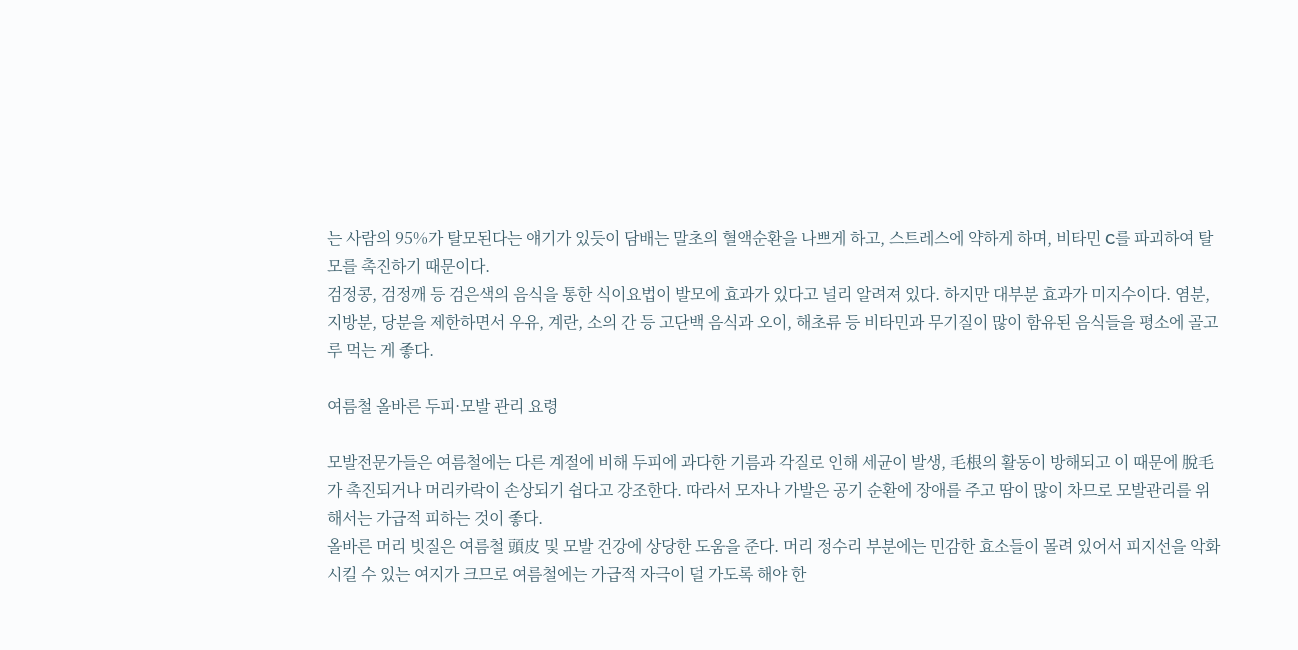는 사람의 95%가 탈모된다는 얘기가 있듯이 담배는 말초의 혈액순환을 나쁘게 하고, 스트레스에 약하게 하며, 비타민 C를 파괴하여 탈모를 촉진하기 때문이다.
검정콩, 검정깨 등 검은색의 음식을 통한 식이요법이 발모에 효과가 있다고 널리 알려져 있다. 하지만 대부분 효과가 미지수이다. 염분, 지방분, 당분을 제한하면서 우유, 계란, 소의 간 등 고단백 음식과 오이, 해초류 등 비타민과 무기질이 많이 함유된 음식들을 평소에 골고루 먹는 게 좋다.

여름철 올바른 두피·모발 관리 요령

모발전문가들은 여름철에는 다른 계절에 비해 두피에 과다한 기름과 각질로 인해 세균이 발생, 毛根의 활동이 방해되고 이 때문에 脫毛가 촉진되거나 머리카락이 손상되기 쉽다고 강조한다. 따라서 모자나 가발은 공기 순환에 장애를 주고 땀이 많이 차므로 모발관리를 위해서는 가급적 피하는 것이 좋다.
올바른 머리 빗질은 여름철 頭皮 및 모발 건강에 상당한 도움을 준다. 머리 정수리 부분에는 민감한 효소들이 몰려 있어서 피지선을 악화시킬 수 있는 여지가 크므로 여름철에는 가급적 자극이 덜 가도록 해야 한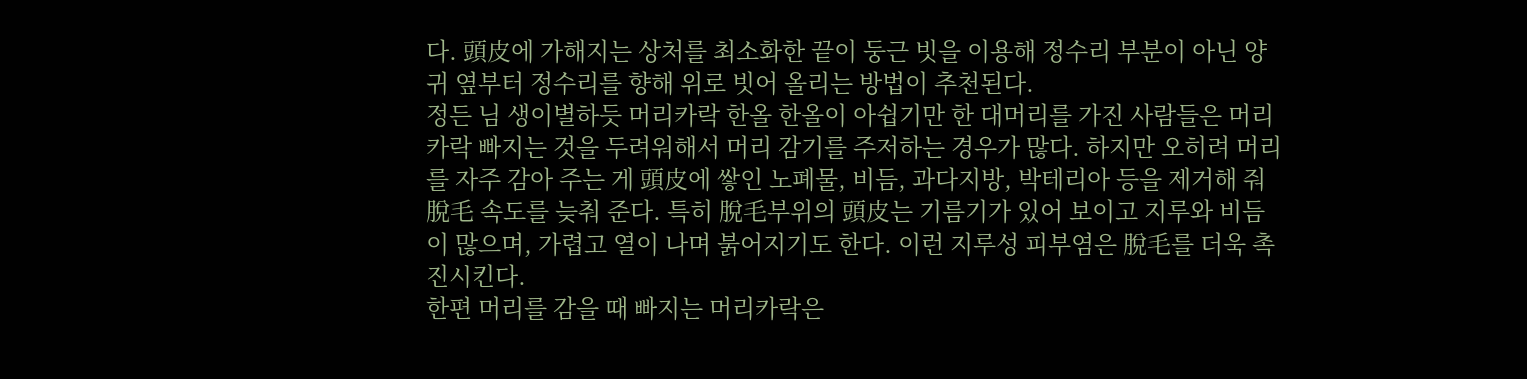다. 頭皮에 가해지는 상처를 최소화한 끝이 둥근 빗을 이용해 정수리 부분이 아닌 양 귀 옆부터 정수리를 향해 위로 빗어 올리는 방법이 추천된다.
정든 님 생이별하듯 머리카락 한올 한올이 아쉽기만 한 대머리를 가진 사람들은 머리카락 빠지는 것을 두려워해서 머리 감기를 주저하는 경우가 많다. 하지만 오히려 머리를 자주 감아 주는 게 頭皮에 쌓인 노폐물, 비듬, 과다지방, 박테리아 등을 제거해 줘 脫毛 속도를 늦춰 준다. 특히 脫毛부위의 頭皮는 기름기가 있어 보이고 지루와 비듬이 많으며, 가렵고 열이 나며 붉어지기도 한다. 이런 지루성 피부염은 脫毛를 더욱 촉진시킨다.
한편 머리를 감을 때 빠지는 머리카락은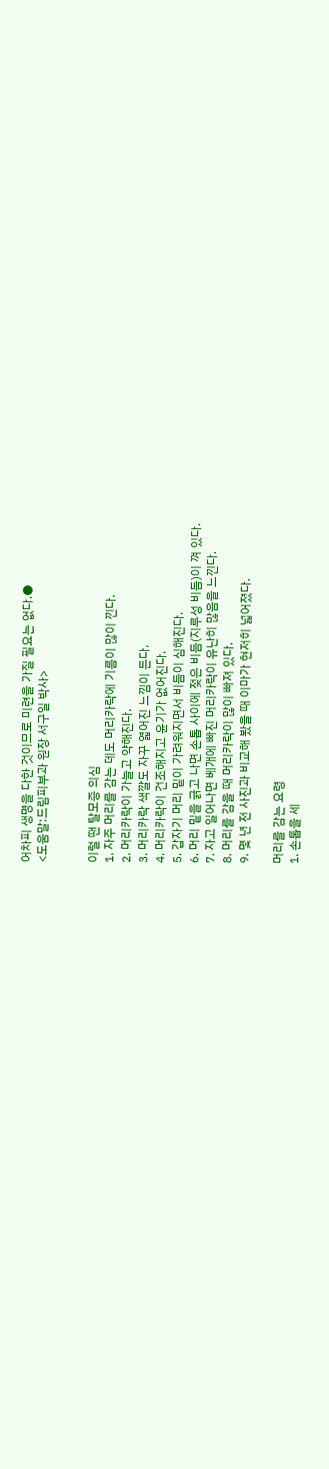어차피 생명을 다한 것이므로 미련을 가질 필요는 없다.●
<도움말:드림피부과 원장 서구일 박사>


이럴 땐 탈모증 의심
1. 자주 머리를 감는 데도 머리카락에 기름이 많이 낀다.
2. 머리카락이 가늘고 약해진다.
3. 머리카락 색깔도 자꾸 엷어진 느낌이 든다.
4. 머리카락이 건조해지고 윤기가 없어진다.
5. 갑자기 머리 밑이 가려워지면서 비듬이 심해진다.
6. 머리 밑을 긁고 나면 손톱 사이에 젖은 비듬(지루성 비듬)이 껴 있다.
7. 자고 일어나면 베개에 빠진 머리카락이 유난히 많음을 느낀다.
8. 머리를 감을 때 머리카락이 많이 빠져 있다.
9. 몇 년 전 사진과 비교해 봤을 때 이마가 현저히 넓어졌다.

머리를 감는 요령
1. 손톱을 세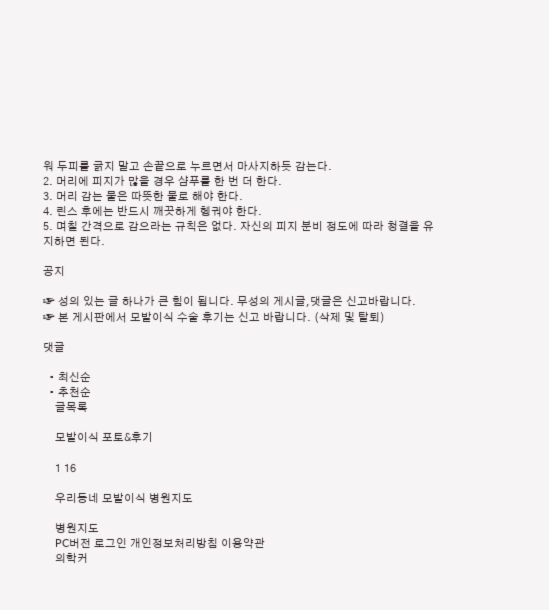워 두피를 긁지 말고 손끝으로 누르면서 마사지하듯 감는다.
2. 머리에 피지가 많을 경우 샴푸를 한 번 더 한다.
3. 머리 감는 물은 따뜻한 물로 해야 한다.
4. 린스 후에는 반드시 깨끗하게 헹궈야 한다.
5. 며칠 간격으로 감으라는 규칙은 없다. 자신의 피지 분비 정도에 따라 청결을 유지하면 된다.

공지

☞ 성의 있는 글 하나가 큰 힘이 됩니다. 무성의 게시글,댓글은 신고바랍니다.
☞ 본 게시판에서 모발이식 수술 후기는 신고 바랍니다. (삭제 및 탈퇴)

댓글

  • 최신순
  • 추천순
    글목록

    모발이식 포토&후기

    1 16

    우리동네 모발이식 병원지도

    병원지도
    PC버전 로그인 개인정보처리방침 이용약관
    의학커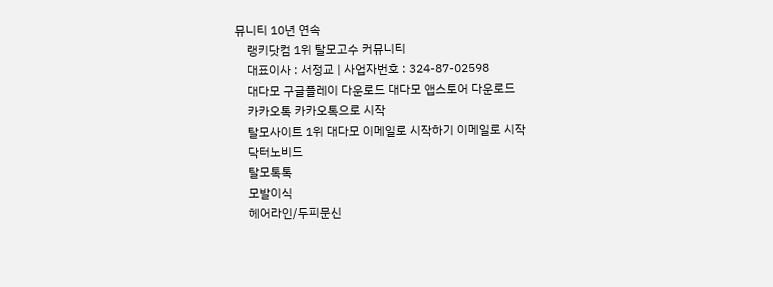뮤니티 10년 연속
    랭키닷컴 1위 탈모고수 커뮤니티
    대표이사 : 서정교 | 사업자번호 : 324-87-02598
    대다모 구글플레이 다운로드 대다모 앱스토어 다운로드
    카카오톡 카카오톡으로 시작
    탈모사이트 1위 대다모 이메일로 시작하기 이메일로 시작
    닥터노비드
    탈모톡톡
    모발이식
    헤어라인/두피문신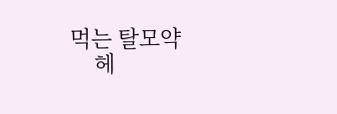먹는 탈모약
    헤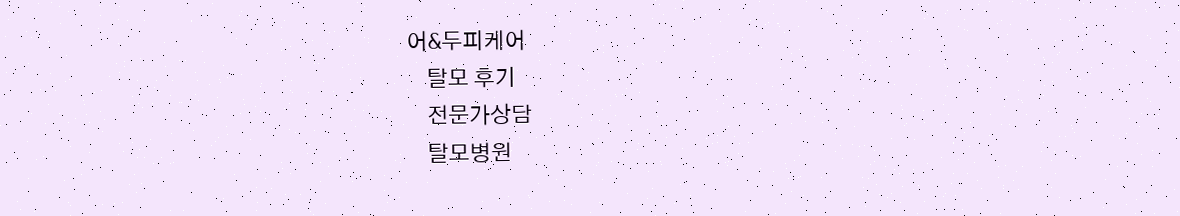어&두피케어
    탈모 후기
    전문가상담
    탈모병원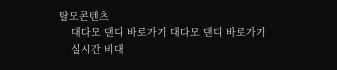탈모콘텐츠
    대다모 댄디 바로가기 대다모 댄디 바로가기
    실시간 비대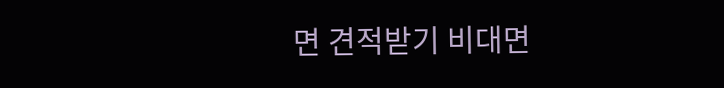면 견적받기 비대면